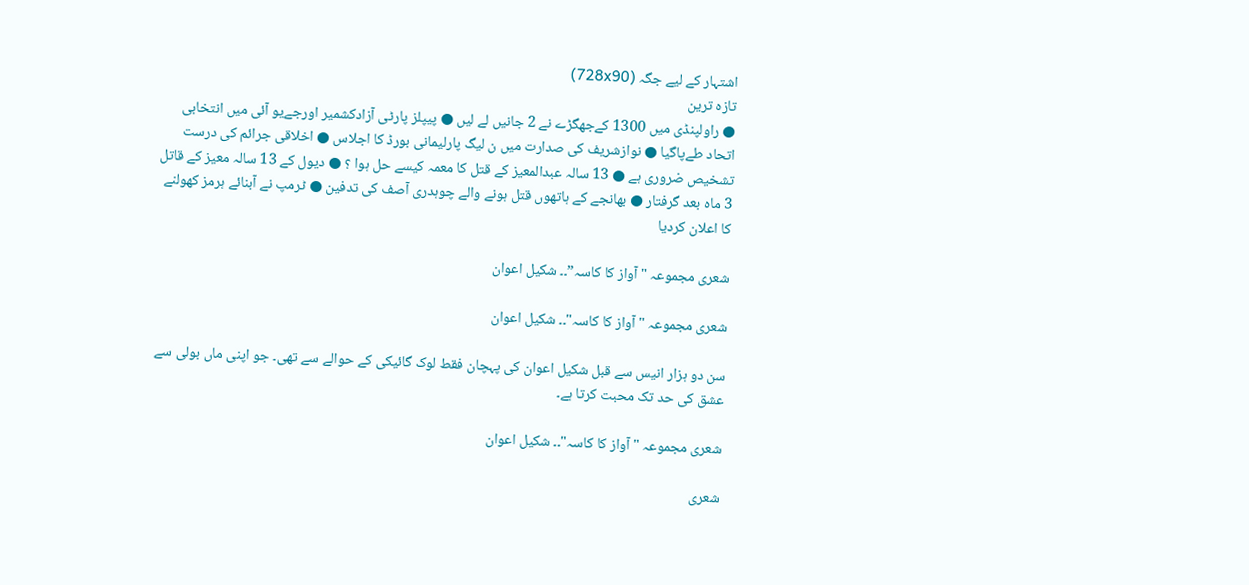اشتہار کے لیے جگہ (728x90)
تازہ ترین
● راولپنڈی میں 1300 کےجھگڑے نے 2 جانیں لے لیں ● پیپلز پارٹی آزادکشمیر اورجےیو آئی میں انتخابی اتحاد طےپاگیا ● نوازشریف کی صدارت میں ن لیگ پارلیمانی بورڈ کا اجلاس ● اخلاقی جرائم کی درست تشخیص ضروری ہے ● 13 سالہ عبدالمعیز کے قتل کا معمہ کیسے حل ہوا ؟ ● دیول کے 13 سالہ معیز کے قاتل 3 ماہ بعد گرفتار ● بھانجے کے ہاتھوں قتل ہونے والے چوہدری آصف کی تدفین ● ٹرمپ نے آبنائے ہرمز کھولنے کا اعلان کردیا

شعری مجموعہ "آواز کا کاسہ”۔۔ شکیل اعوان

شعری مجموعہ "آواز کا کاسہ"۔۔ شکیل اعوان

سن دو ہزار انیس سے قبل شکیل اعوان کی پہچان فقط لوک گائیکی کے حوالے سے تھی۔ جو اپنی ماں بولی سے عشق کی حد تک محبت کرتا ہے۔

شعری مجموعہ "آواز کا کاسہ"۔۔ شکیل اعوان

شعری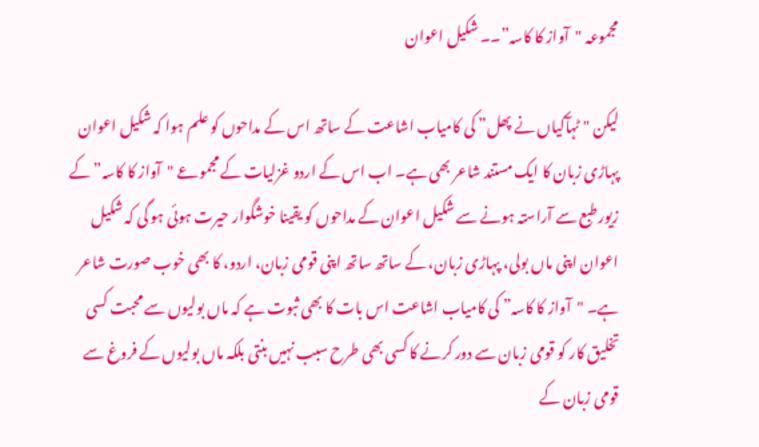مجموعہ "آواز کا کاسہ”۔۔ شکیل اعوان

لیکن "ٹہآکیاں نے پھل” کی کامیاب اشاعت کے ساتھ اس کے مداحوں کو علم ہوا کہ شکیل اعوان پہاڑی زبان کا ایک مستند شاعر بھی ہے۔ اب اس کے اردو غزلیات کے مجموعے "آواز کا کاسہ” کے زیور طبع سے آراستہ ہونے سے شکیل اعوان کے مداحوں کو یقینا خوشگوار حیرت ہوئی ہو گی کہ شکیل اعوان اپنی ماں بولی، پہاڑی زبان، کے ساتھ ساتھ اپنی قومی زبان، اردو، کا بھی خوب صورت شاعر ہے۔ "آواز کا کاسہ” کی کامیاب اشاعت اس بات کا بھی ثبوت ہے کہ ماں بولیوں سے محبت کسی تخلیق کار کو قومی زبان سے دور کرنے کا کسی بھی طرح سبب نہیں بنتی بلکہ ماں بولیوں کے فروغ سے قومی زبان کے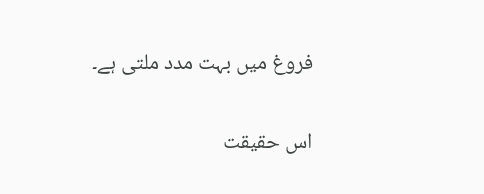فروغ میں بہت مدد ملتی ہے۔

اس حقیقت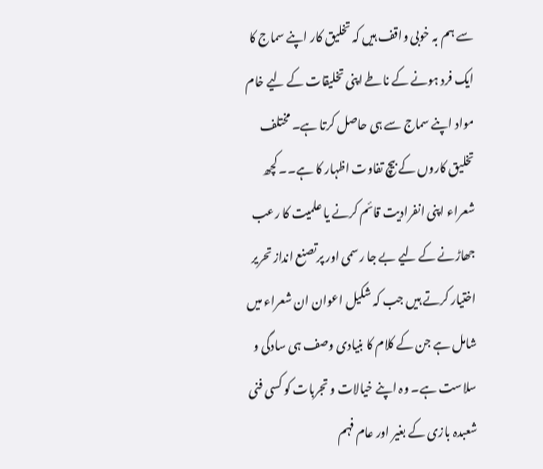سے ہم بہ خوبی واقف ہیں کہ تخلیق کار اپنے سماج کا ایک فرد ہونے کے ناطے اپنی تخلیقات کے لیے خام مواد اپنے سماج سے ہی حاصل کرتا ہے۔ مختلف تخلیق کاروں کے بیچ تفاوت اظہار کا ہے۔۔ کچھ شعراء اپنی انفرادیت قائم کرنے یا علمیت کا رعب جھاڑنے کے لیے بے جا رسمی اور پرتصنع انداز تحریر اختیار کرتے ہیں جب کہ شکیل اعوان ان شعراء میں شامل ہے جن کے کلام کا بنیادی وصف ہی سادگی و سلاست ہے۔ وہ اپنے خیالات و تجربات کو کسی فنی شعبدہ بازی کے بغیر اور عام فہم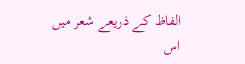الفاظ کے ذریعے شعر میں اس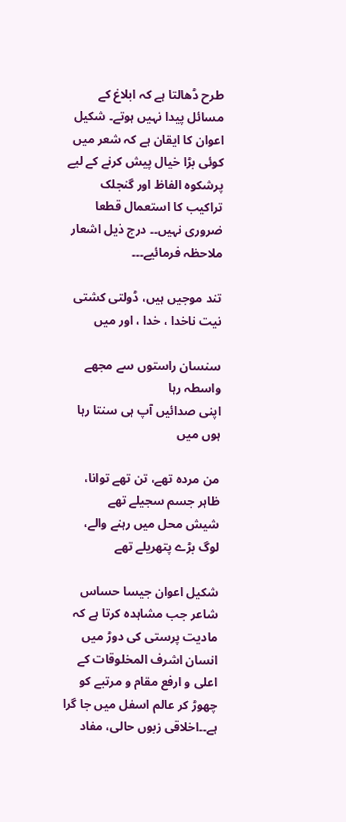طرح ڈھالتا ہے کہ ابلاغ کے مسائل پیدا نہیں ہوتے۔ شکیل اعوان کا ایقان ہے کہ شعر میں کوئی بڑا خیال پیش کرنے کے لیے پرشکوہ الفاظ اور گنجلک تراکیب کا استعمال قطعا ضروری نہیں۔۔ درج ذیل اشعار ملاحظہ فرمائیے۔۔۔

تند موجیں ہیں، ڈولتی کشتی
نیت ناخدا ، خدا ، اور میں

سنسان راستوں سے مجھے واسطہ رہا
اپنی صدائیں آپ ہی سنتا رہا ہوں میں

من مردہ تھے، تن تھے توانا، ظاہر جسم سجیلے تھے
شیش محل میں رہنے والے، لوگ بڑے پتھریلے تھے

شکیل اعوان جیسا حساس شاعر جب مشاہدہ کرتا ہے کہ مادیت پرستی کی دوڑ میں انسان اشرف المخلوقات کے اعلی و ارفع مقام و مرتبے کو چھوڑ کر عالم اسفل میں جا گرا ہے۔۔اخلاقی زبوں حالی، مفاد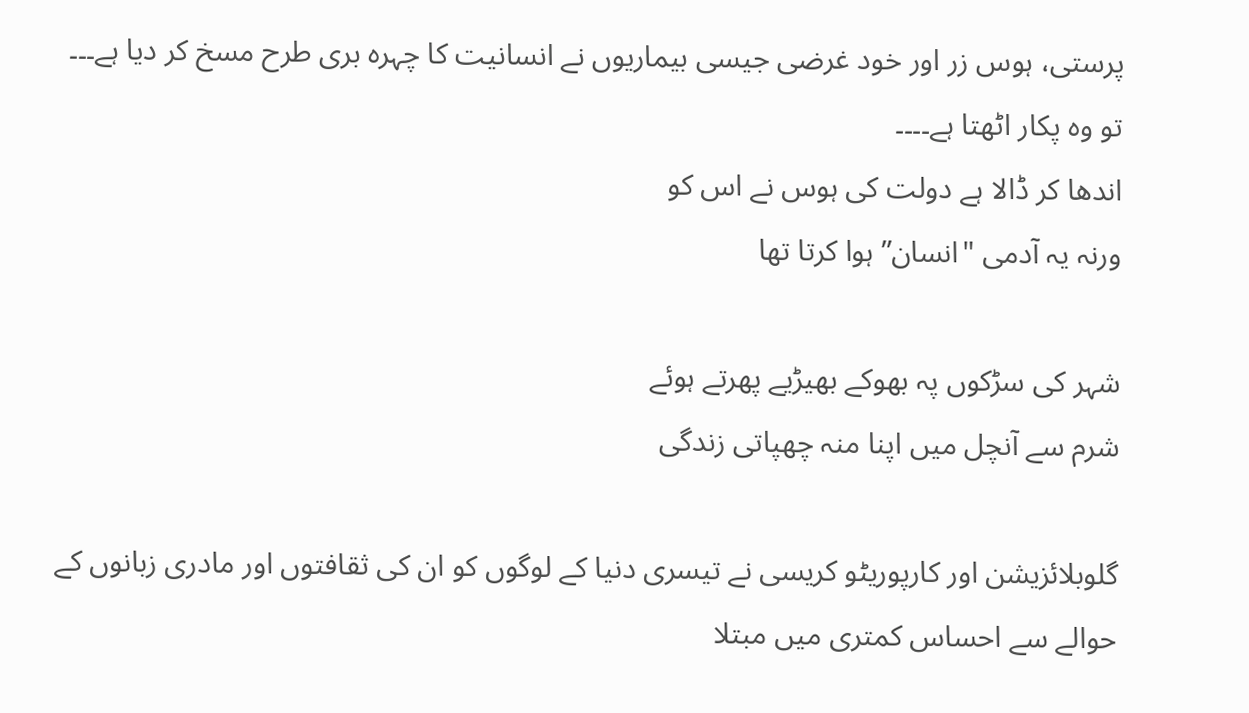پرستی، ہوس زر اور خود غرضی جیسی بیماریوں نے انسانیت کا چہرہ بری طرح مسخ کر دیا ہے۔۔۔ تو وہ پکار اٹھتا ہے۔۔۔۔
اندھا کر ڈالا ہے دولت کی ہوس نے اس کو
ورنہ یہ آدمی "انسان” ہوا کرتا تھا

شہر کی سڑکوں پہ بھوکے بھیڑیے پھرتے ہوئے
شرم سے آنچل میں اپنا منہ چھپاتی زندگی

گلوبلائزیشن اور کارپوریٹو کریسی نے تیسری دنیا کے لوگوں کو ان کی ثقافتوں اور مادری زبانوں کے حوالے سے احساس کمتری میں مبتلا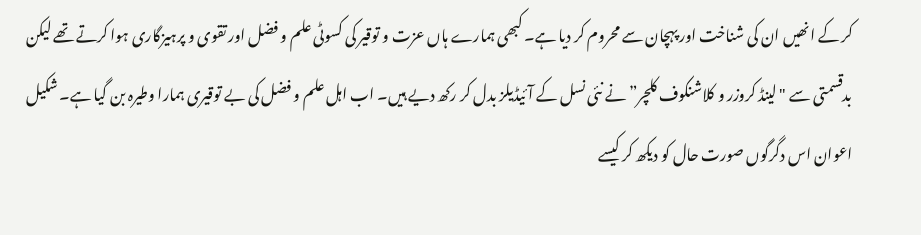کر کے انھیں ان کی شناخت اور پہچان سے محروم کر دیا ہے۔ کبھی ہمارے ہاں عزت و توقیر کی کسوٹی علم و فضل اور تقوی و پرہیزگاری ہوا کرتے تھے لیکن بدقسمتی سے "لینڈ کروزر و کلاشنکوف کلچر” نے نئی نسل کے آئیڈیلز بدل کر رکھ دیے ہیں۔ اب اہل علم و فضل کی بے توقیری ہمارا وطیرہ بن گیا ہے۔ شکیل اعوان اس دگرگوں صورت حال کو دیکھ کر کیسے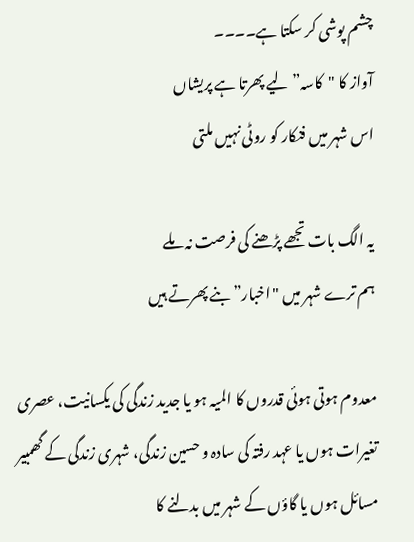چشم پوشی کر سکتا ہے۔۔۔۔
آواز کا "کاسہ” لیے پھرتا ہے پریشاں
اس شہر میں فنکار کو روٹی نہیں ملتی

یہ الگ بات تجھے پڑھنے کی فرصت نہ ملے
ہم ترے شہر میں "اخبار” بنے پھرتے ہیں

معدوم ہوتی ہوئی قدروں کا المیہ ہو یا جدید زندگی کی یکسانیت، عصری تغیرات ہوں یا عہد رفتہ کی سادہ و حسین زندگی، شہری زندگی کے گھمبیر مسائل ہوں یا گاؤں کے شہر میں بدلنے کا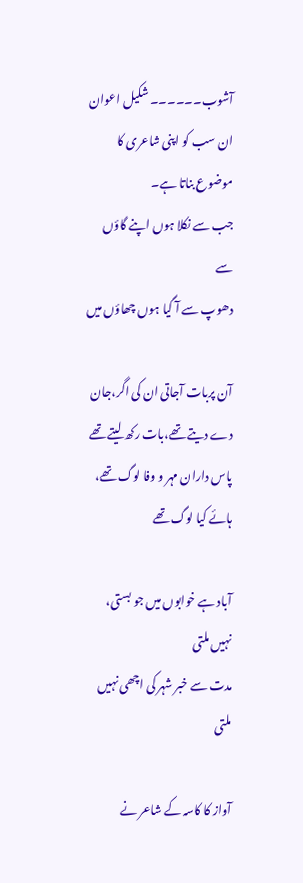آشوب۔۔۔۔۔۔ شکیل اعوان ان سب کو اپنی شاعری کا موضوع بناتا ہے۔
جب سے نکلا ہوں اپنے گاؤں سے
دھوپ سے آ گیا ہوں چھاؤں میں

آن پربات آجاتی ان کی اگر،جان دے دیتے تھے،بات رکھ لیتے تھے
پاس داران مہر و وفا لوگ تھے، ہائے کیا لوگ تھے

آباد ہے خوابوں میں جو بستی، نہیں ملتی
مدت سے خبر شہر کی اچھی نہیں ملتی

آواز کا کاسہ کے شاعر نے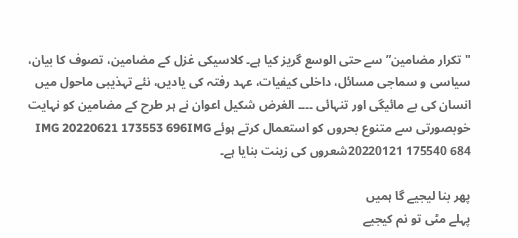"تکرار مضامین” سے حتی الوسع گریز کیا ہے۔ کلاسیکی غزل کے مضامین، تصوف کا بیان، سیاسی و سماجی مسائل، داخلی کیفیات، عہد رفتہ کی یادیں، نئے تہذیبی ماحول میں انسان کی بے مائیگی اور تنہائی ۔۔۔۔ الغرض شکیل اعوان نے ہر طرح کے مضامین کو نہایت خوبصورتی سے متنوع بحروں کو استعمال کرتے ہوئے IMG 20220621 173553 696IMG 20220121 175540 684شعروں کی زینت بنایا ہے۔

پھر بنا لیجیے گا ہمیں
پہلے مٹی تو نم کیجیے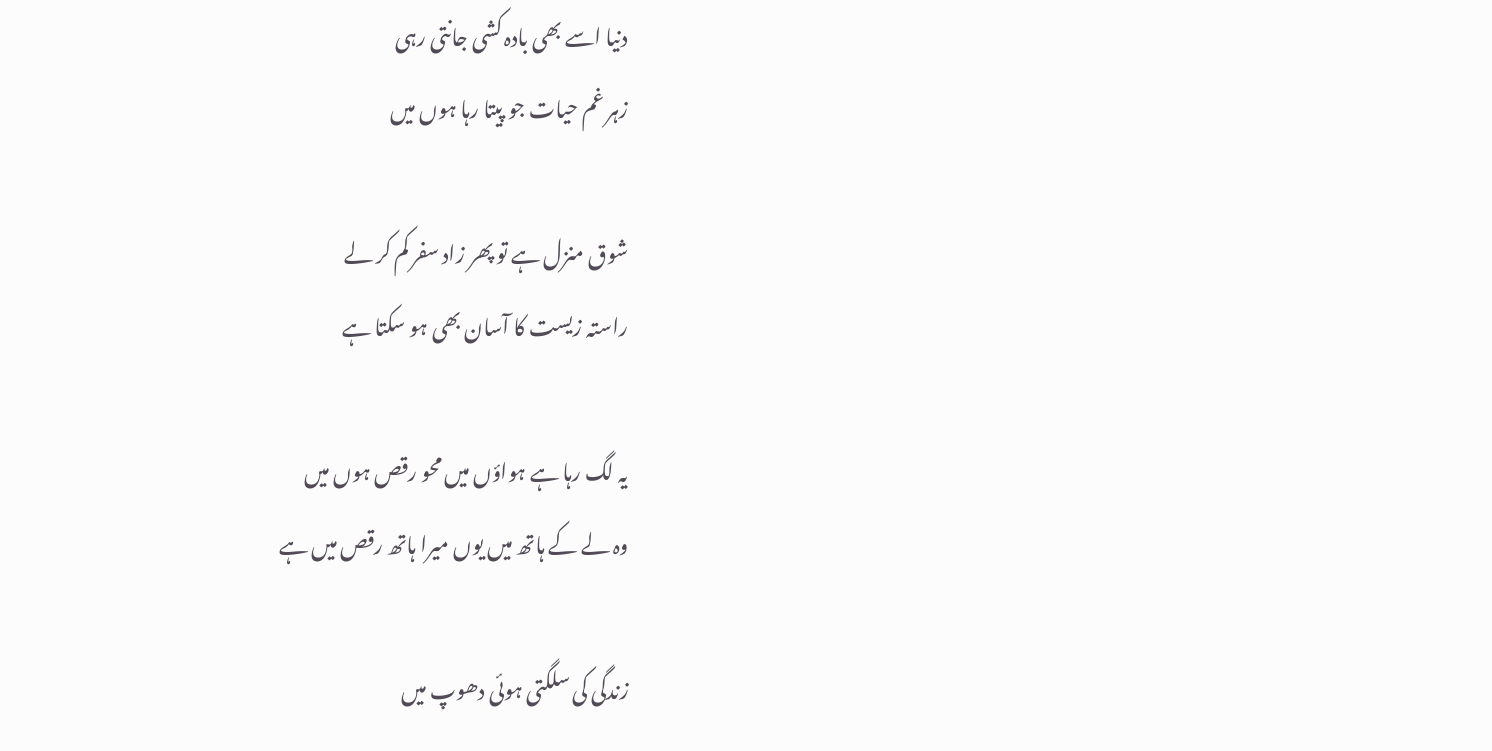دنیا اسے بھی بادہ کشی جانتی رہی
زہر غم حیات جو پیتا رہا ہوں میں

شوق منزل ہے تو پھر زاد سفر کم کر لے
راستہ زیست کا آسان بھی ہو سکتا ہے

یہ لگ رہا ہے ہواؤں میں محو رقص ہوں میں
وہ لے کے ہاتھ میں یوں میرا ہاتھ رقص میں ہے

زندگی کی سلگتی ہوئی دھوپ میں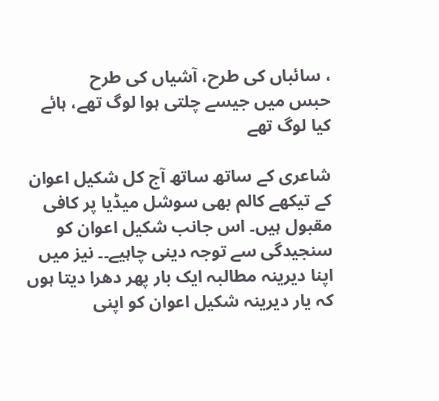، سائباں کی طرح، آشیاں کی طرح
حبس میں جیسے چلتی ہوا لوگ تھے، ہائے کیا لوگ تھے

شاعری کے ساتھ ساتھ آج کل شکیل اعوان کے تیکھے کالم بھی سوشل میڈیا پر کافی مقبول ہیں۔ اس جانب شکیل اعوان کو سنجیدگی سے توجہ دینی چاہیے۔۔ نیز میں اپنا دیرینہ مطالبہ ایک بار پھر دھرا دیتا ہوں کہ یار دیرینہ شکیل اعوان کو اپنی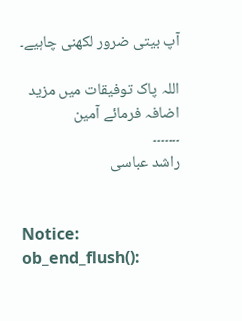آپ بیتی ضرور لکھنی چاہیے۔

اللہ پاک توفیقات میں مزید اضافہ فرمائے آمین
۔۔۔۔۔۔۔
راشد عباسی


Notice: ob_end_flush():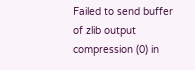Failed to send buffer of zlib output compression (0) in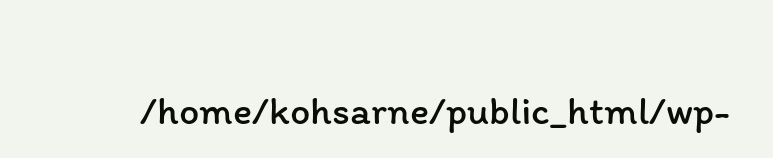/home/kohsarne/public_html/wp-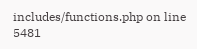includes/functions.php on line 5481